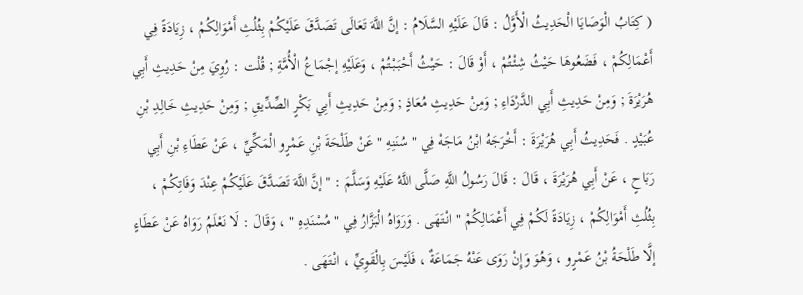( كِتَابُ الْوَصَايَا الْحَدِيثُ الْأَوَّلُ : قَالَ عَلَيْهِ السَّلَامُ : إنَّ اللَّهَ تَعَالَى تَصَدَّقَ عَلَيْكُمْ بِثُلُثِ أَمْوَالِكُمْ ، زِيَادَةً فِي أَعْمَالِكُمْ ، فَضَعُوهَا حَيْثُ شِئْتُمْ ، أَوْ قَالَ : حَيْثُ أَحْبَبْتُمْ ، وَعَلَيْهِ إجْمَاعُ الْأُمَّةِ ; قُلْت : رُوِيَ مِنْ حَدِيثِ أَبِي هُرَيْرَةَ ; وَمِنْ حَدِيثِ أَبِي الدَّرْدَاءِ ; وَمِنْ حَدِيثِ مُعَاذٍ ; وَمِنْ حَدِيثِ أَبِي بَكْرٍ الصِّدِّيقِ ; وَمِنْ حَدِيثِ خَالِدِ بْنِ عُبَيْدٍ . فَحَدِيثُ أَبِي هُرَيْرَةَ : أَخْرَجَهُ ابْنُ مَاجَهْ فِي " سُنَنِهِ " عَنْ طَلْحَةَ بْنِ عَمْرٍو الْمَكِّيِّ ، عَنْ عَطَاءِ بْنِ أَبِي رَبَاحٍ ، عَنْ أَبِي هُرَيْرَةَ ، قَالَ : قَالَ رَسُولُ اللَّهِ صَلَّى اللَّهُ عَلَيْهِ وَسَلَّمَ : " إنَّ اللَّهَ تَصَدَّقَ عَلَيْكُمْ عِنْدَ وَفَاتِكُمْ ، بِثُلُثِ أَمْوَالِكُمْ ، زِيَادَةً لَكُمْ فِي أَعْمَالِكُمْ " انْتَهَى . وَرَوَاهُ الْبَزَّارُ فِي " مُسْنَدِهِ " ، وَقَالَ : لَا نَعْلَمُ رَوَاهُ عَنْ عَطَاءٍ إلَّا طَلْحَةُ بْنُ عَمْرٍو ، وَهُوَ وَإِنْ رَوَى عَنْهُ جَمَاعَةٌ ، فَلَيْسَ بِالْقَوِيِّ ، انْتَهَى .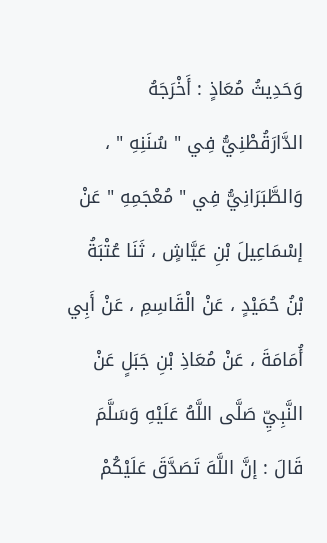وَحَدِيثُ مُعَاذٍ : أَخْرَجَهُ الدَّارَقُطْنِيُّ فِي " سُنَنِهِ " ، وَالطَّبَرَانِيُّ فِي " مُعْجَمِهِ " عَنْ إسْمَاعِيلَ بْنِ عَيَّاشٍ ، ثَنَا عُتْبَةُ بْنُ حُمَيْدٍ ، عَنْ الْقَاسِمِ ، عَنْ أَبِي أُمَامَةَ ، عَنْ مُعَاذِ بْنِ جَبَلٍ عَنْ النَّبِيِّ صَلَّى اللَّهُ عَلَيْهِ وَسَلَّمَ قَالَ : إنَّ اللَّهَ تَصَدَّقَ عَلَيْكُمْ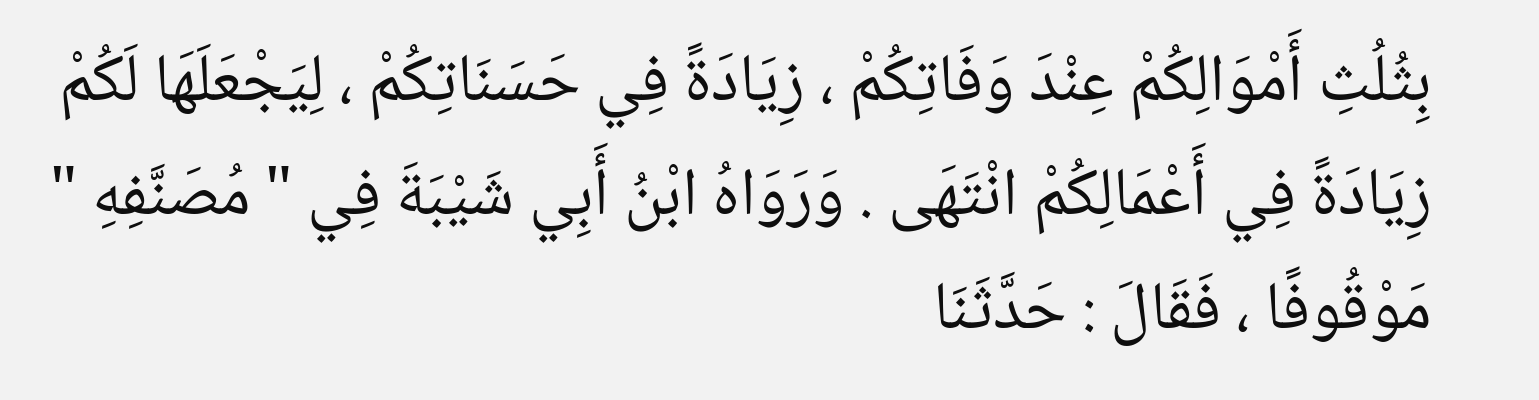بِثُلُثِ أَمْوَالِكُمْ عِنْدَ وَفَاتِكُمْ ، زِيَادَةً فِي حَسَنَاتِكُمْ ، لِيَجْعَلَهَا لَكُمْ زِيَادَةً فِي أَعْمَالِكُمْ انْتَهَى . وَرَوَاهُ ابْنُ أَبِي شَيْبَةَ فِي " مُصَنَّفِهِ " مَوْقُوفًا ، فَقَالَ : حَدَّثَنَا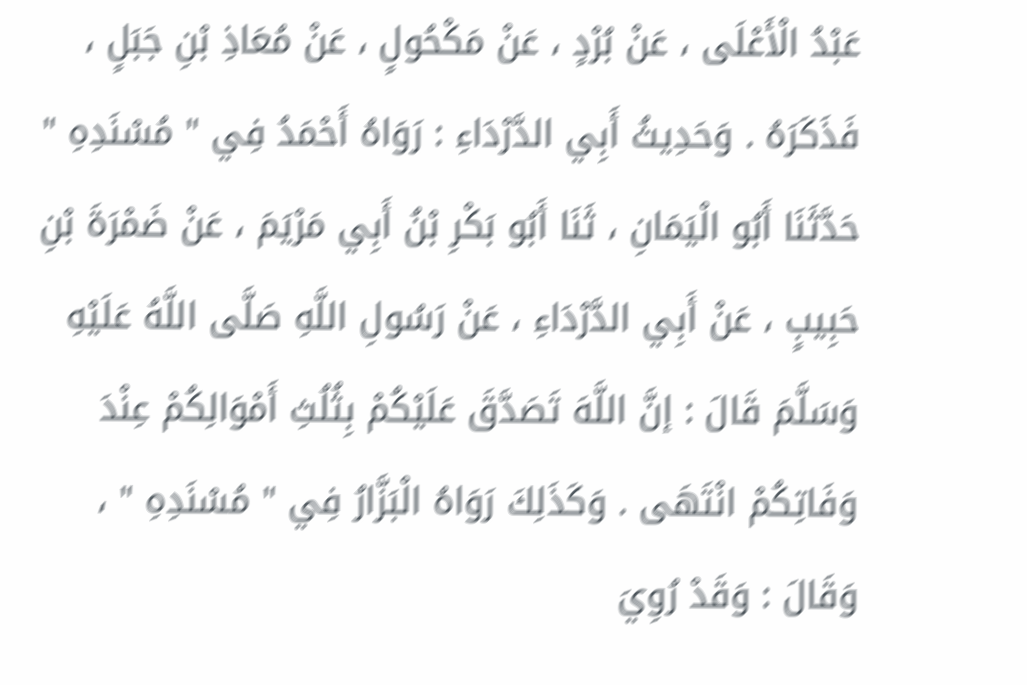عَبْدُ الْأَعْلَى ، عَنْ بُرْدٍ ، عَنْ مَكْحُولٍ ، عَنْ مُعَاذِ بْنِ جَبَلٍ ، فَذَكَرَهُ . وَحَدِيثُ أَبِي الدَّرْدَاءِ : رَوَاهُ أَحْمَدُ فِي " مُسْنَدِهِ " حَدَّثَنَا أَبُو الْيَمَانِ ، ثَنَا أَبُو بَكْرِ بْنُ أَبِي مَرْيَمَ ، عَنْ ضَمْرَةَ بْنِ حَبِيبٍ ، عَنْ أَبِي الدَّرْدَاءِ ، عَنْ رَسُولِ اللَّهِ صَلَّى اللَّهُ عَلَيْهِ وَسَلَّمَ قَالَ : إنَّ اللَّهَ تَصَدَّقَ عَلَيْكُمْ بِثُلُثِ أَمْوَالِكُمْ عِنْدَ وَفَاتِكُمْ انْتَهَى . وَكَذَلِكَ رَوَاهُ الْبَزَّارُ فِي " مُسْنَدِهِ " ، وَقَالَ : وَقَدْ رُوِيَ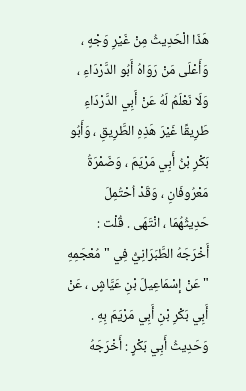هَذَا الْحَدِيثُ مِنْ غَيْرِ وَجْهٍ ، وَأَعْلَى مَنْ رَوَاهُ أَبُو الدَّرْدَاءِ ، وَلَا نَعْلَمُ لَهُ عَنْ أَبِي الدَّرْدَاءِ طَرِيقًا غَيْرَ هَذِهِ الطَّرِيقِ ، وَأَبُو بَكْرِ بْنُ أَبِي مَرْيَمَ ، وَضَمْرَةُ مَعْرُوفَانِ ، وَقَدْ اُحْتُمِلَ حَدِيثُهُمَا ، انْتَهَى . قُلْت : أَخْرَجَهُ الطَّبَرَانِيُّ فِي " مُعْجَمِهِ " عَنْ إسْمَاعِيلَ بْنِ عَيَّاشٍ ، عَنْ أَبِي بَكْرِ بْنِ أَبِي مَرْيَمَ بِهِ . وَحَدِيثُ أَبِي بَكْرٍ : أَخْرَجَهُ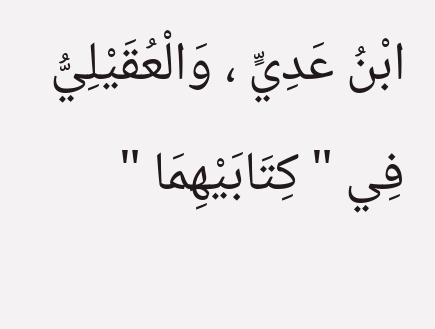ابْنُ عَدِيٍّ ، وَالْعُقَيْلِيُّ فِي " كِتَابَيْهِمَا "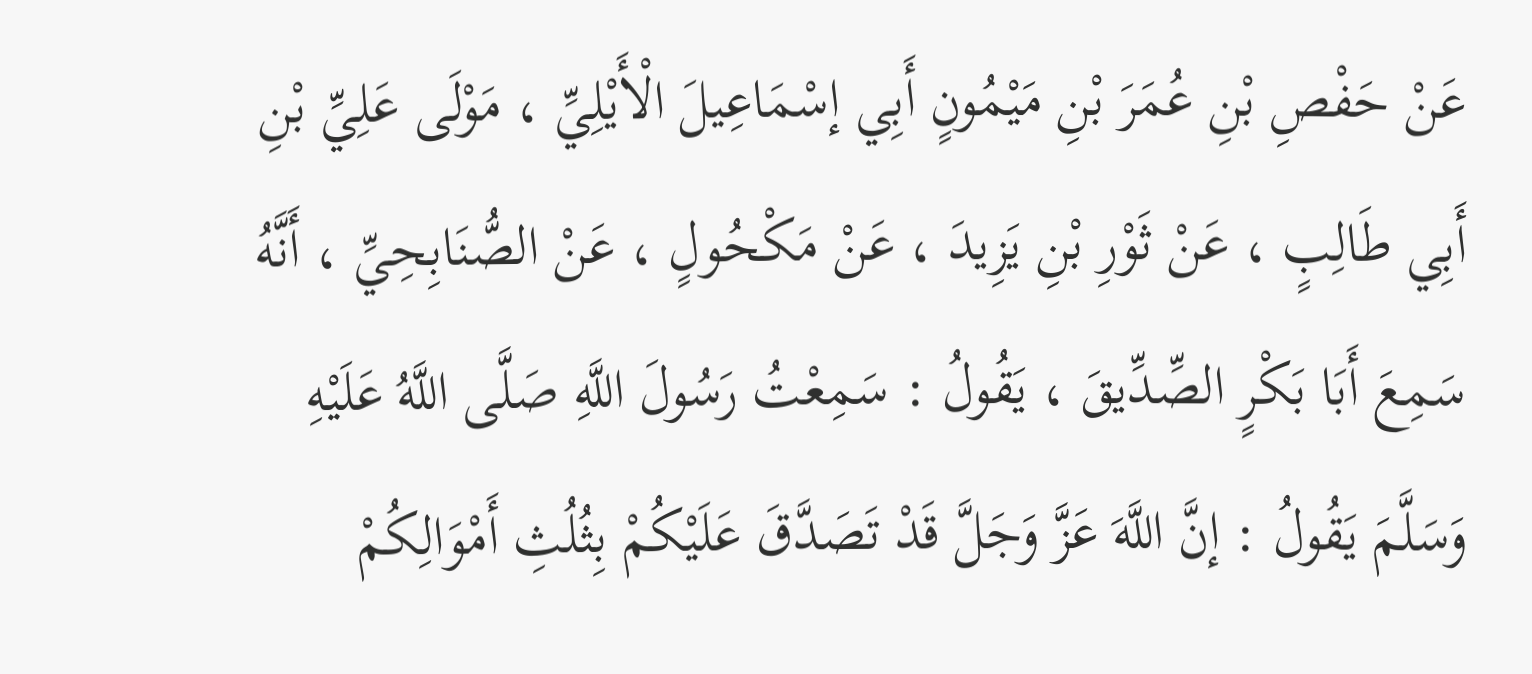عَنْ حَفْصِ بْنِ عُمَرَ بْنِ مَيْمُونٍ أَبِي إسْمَاعِيلَ الْأَيْلِيِّ ، مَوْلَى عَلِيِّ بْنِ أَبِي طَالِبٍ ، عَنْ ثَوْرِ بْنِ يَزِيدَ ، عَنْ مَكْحُولٍ ، عَنْ الصُّنَابِحِيِّ ، أَنَّهُ سَمِعَ أَبَا بَكْرٍ الصِّدِّيقَ ، يَقُولُ : سَمِعْتُ رَسُولَ اللَّهِ صَلَّى اللَّهُ عَلَيْهِ وَسَلَّمَ يَقُولُ : إنَّ اللَّهَ عَزَّ وَجَلَّ قَدْ تَصَدَّقَ عَلَيْكُمْ بِثُلُثِ أَمْوَالِكُمْ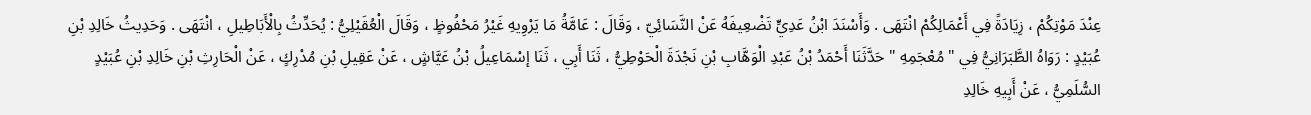عِنْدَ مَوْتِكُمْ ، زِيَادَةً فِي أَعْمَالِكُمْ انْتَهَى . وَأَسْنَدَ ابْنُ عَدِيٍّ تَضْعِيفَهُ عَنْ النَّسَائِيّ ، وَقَالَ : عَامَّةُ مَا يَرْوِيهِ غَيْرُ مَحْفُوظٍ ، وَقَالَ الْعُقَيْلِيُّ : يُحَدِّثُ بِالْأَبَاطِيلِ ، انْتَهَى . وَحَدِيثُ خَالِدِ بْنِ عُبَيْدٍ : رَوَاهُ الطَّبَرَانِيُّ فِي " مُعْجَمِهِ " حَدَّثَنَا أَحْمَدُ بْنُ عَبْدِ الْوَهَّابِ بْنِ نَجْدَةَ الْحَوْطِيُّ ، ثَنَا أَبِي ، ثَنَا إسْمَاعِيلُ بْنُ عَيَّاشٍ ، عَنْ عَقِيلِ بْنِ مُدْرِكٍ ، عَنْ الْحَارِثِ بْنِ خَالِدِ بْنِ عُبَيْدٍ السُّلَمِيُّ ، عَنْ أَبِيهِ خَالِدِ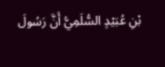بْنِ عُبَيْدٍ السُّلَمِيُّ أَنَّ رَسُولَ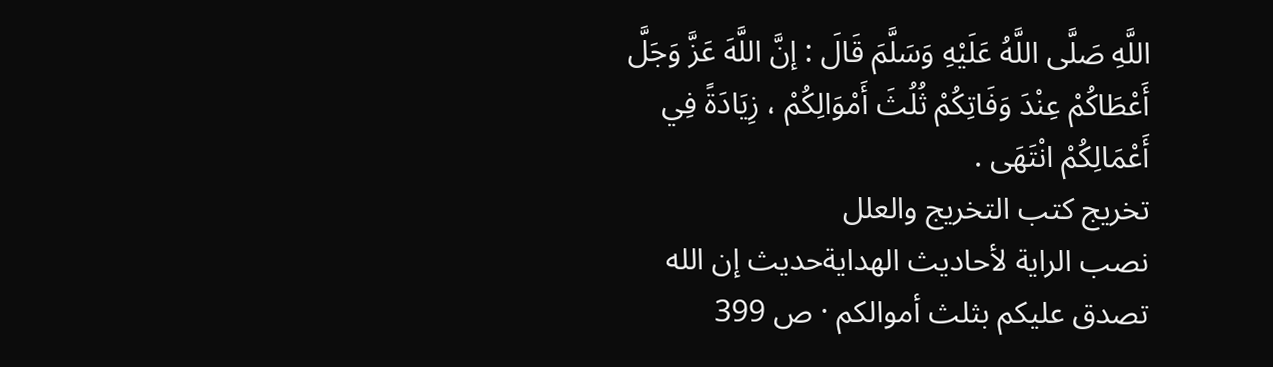اللَّهِ صَلَّى اللَّهُ عَلَيْهِ وَسَلَّمَ قَالَ : إنَّ اللَّهَ عَزَّ وَجَلَّ أَعْطَاكُمْ عِنْدَ وَفَاتِكُمْ ثُلُثَ أَمْوَالِكُمْ ، زِيَادَةً فِي أَعْمَالِكُمْ انْتَهَى .
تخريج كتب التخريج والعلل
نصب الراية لأحاديث الهدايةحديث إن الله تصدق عليكم بثلث أموالكم · ص 399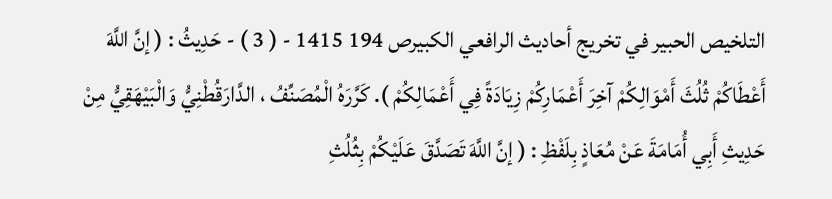التلخيص الحبير في تخريج أحاديث الرافعي الكبيرص 194 1415 - ( 3 ) - حَدِيثُ : ( إنَّ اللَّهَ أَعْطَاكُمْ ثُلُثَ أَمْوَالِكُمْ آخِرَ أَعْمَارِكُمْ زِيَادَةً فِي أَعْمَالِكُمْ ). كَرَّرَهُ الْمُصَنِّفُ ، الدَّارَقُطْنِيُّ وَالْبَيْهَقِيُّ مِنْ حَدِيثِ أَبِي أُمَامَةَ عَنْ مُعَاذٍ بِلَفْظِ : ( إنَّ اللَّهَ تَصَدَّقَ عَلَيْكُمْ بِثُلُثِ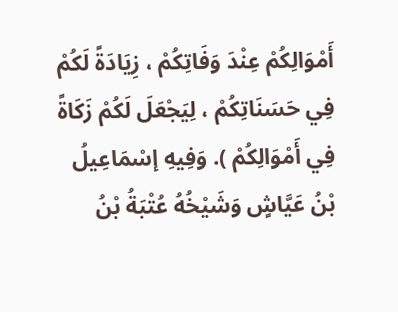أَمْوَالِكُمْ عِنْدَ وَفَاتِكُمْ ، زِيَادَةً لَكُمْ فِي حَسَنَاتِكُمْ ، لِيَجْعَلَ لَكُمْ زَكَاةً فِي أَمْوَالِكُمْ ). وَفِيهِ إسْمَاعِيلُ بْنُ عَيَّاشٍ وَشَيْخُهُ عُتْبَةُ بْنُ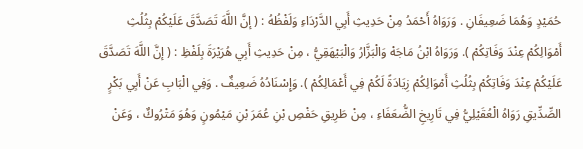حُمَيْدٍ وَهُمَا ضَعِيفَانِ . وَرَوَاهُ أَحْمَدُ مِنْ حَدِيثِ أَبِي الدَّرْدَاءِ وَلَفْظُهُ : ( إنَّ اللَّهَ تَصَدَّقَ عَلَيْكُمْ بِثُلُثِ أَمْوَالِكُمْ عِنْدَ وَفَاتِكُمْ ). وَرَوَاهُ ابْنُ مَاجَهْ وَالْبَزَّارُ وَالْبَيْهَقِيُّ ، مِنْ حَدِيثِ أَبِي هُرَيْرَةَ بِلَفْظِ : ( إنَّ اللَّهَ تَصَدَّقَ عَلَيْكُمْ عِنْدَ وَفَاتِكُمْ بِثُلُثِ أَمْوَالِكُمْ زِيَادَةً لَكُمْ فِي أَعْمَالِكُمْ ). وَإِسْنَادُهُ ضَعِيفٌ . وَفِي الْبَابِ عَنْ أَبِي بَكْرٍ الصِّدِّيقِ رَوَاهُ الْعُقَيْلِيُّ فِي تَارِيخِ الضُّعَفَاءِ ، مِنْ طَرِيقِ حَفْصِ بْنِ عُمَرَ بْنِ مَيْمُونٍ وَهُوَ مَتْرُوكٌ ، وَعَنْ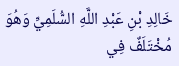خَالِدِ بْنِ عَبْدِ اللَّهِ السُّلَمِيِّ وَهُوَ مُخْتَلَفٌ فِي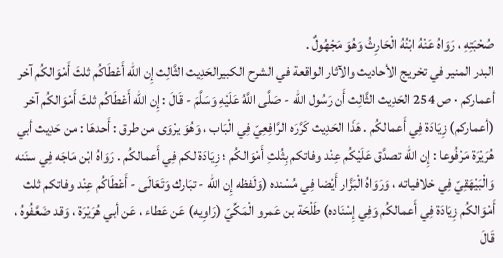صُحْبَتِهِ ، رَوَاهُ عَنْهُ ابْنُهُ الْحَارِثُ وَهُوَ مَجْهُولٌ .
البدر المنير في تخريج الأحاديث والآثار الواقعة في الشرح الكبيرالحَدِيث الثَّالِث إِن الله أَعْطَاكُم ثلثَ أَمْوَالكُم آخر أعماركم · ص 254 الحَدِيث الثَّالِث أَن رَسُول الله - صَلَّى اللَّهُ عَلَيْهِ وَسَلَّمَ - قَالَ : إِن الله أَعْطَاكُم ثلثَ أَمْوَالكُم آخر (أعماركم) زِيَادَة فِي أَعمالكُم . هَذَا الحَدِيث كَرَّرَه الرَّافِعِيّ فِي الْبَاب ، وَهُوَ يرْوَى من طرق : أَحدهَا : من حَدِيث أبي هُرَيْرَة مَرْفُوعا : إِن الله تصدَّق عَلَيْكُم عِنْد وفاتكم بِثُلثِ أَمْوَالكُم ؛ زِيَادَة لكم فِي أَعمالكُم . رَوَاهُ ابْن مَاجَه فِي سنَنه وَالْبَيْهَقِيّ فِي خلافياته ، وَرَوَاهُ الْبَزَّار أَيْضا فِي مُسْنده (وَلَفظه إِن الله - تبَارك وَتَعَالَى - أَعْطَاكُم عِنْد وفاتكم ثلث أَمْوَالكُم زِيَادَة فِي أَعمالكُم وَفِي إِسْنَاده) طَلْحَة بن عَمرو الْمَكِّيّ (رَاوِيه) عَن عَطاء ، عَن أبي هُرَيْرَة ، وَقد ضَعَّفُوهُ ، قَالَ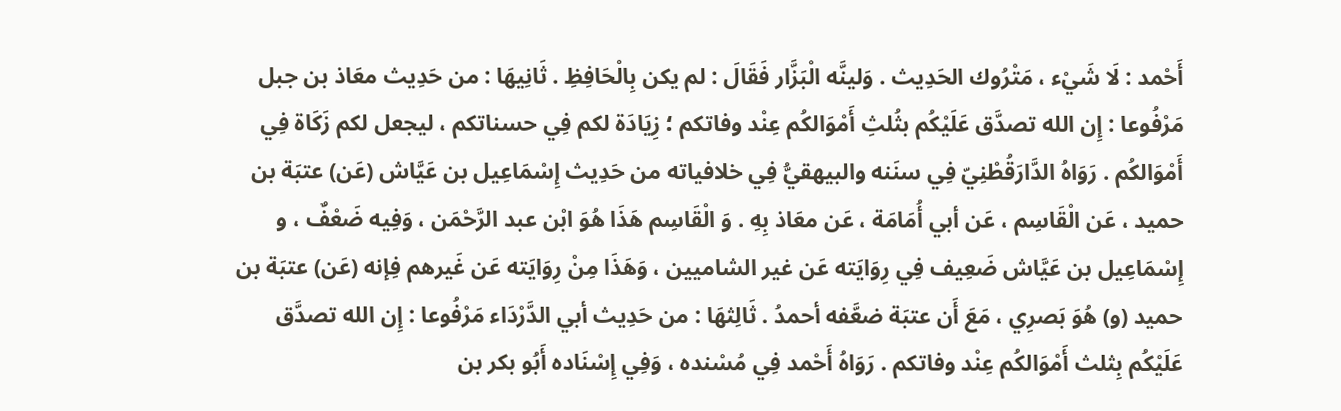أَحْمد : لَا شَيْء ، مَتْرُوك الحَدِيث . وَلينَّه الْبَزَّار فَقَالَ : لم يكن بِالْحَافِظِ . ثَانِيهَا : من حَدِيث معَاذ بن جبل مَرْفُوعا : إِن الله تصدَّق عَلَيْكُم بثُلثِ أَمْوَالكُم عِنْد وفاتكم ؛ زِيَادَة لكم فِي حسناتكم ، ليجعل لكم زَكَاة فِي أَمْوَالكُم . رَوَاهُ الدَّارَقُطْنِيّ فِي سنَنه والبيهقيُّ فِي خلافياته من حَدِيث إِسْمَاعِيل بن عَيَّاش (عَن) عتبَة بن حميد ، عَن الْقَاسِم ، عَن أبي أُمَامَة ، عَن معَاذ بِهِ . وَ الْقَاسِم هَذَا هُوَ ابْن عبد الرَّحْمَن ، وَفِيه ضَعْفٌ ، و إِسْمَاعِيل بن عَيَّاش ضَعِيف فِي رِوَايَته عَن غير الشاميين ، وَهَذَا مِنْ رِوَايَته عَن غَيرهم فِإنه (عَن) عتبَة بن حميد (و) هُوَ بَصرِي ، مَعَ أَن عتبَة ضعَّفه أحمدُ . ثَالِثهَا : من حَدِيث أبي الدَّرْدَاء مَرْفُوعا : إِن الله تصدَّق عَلَيْكُم بِثلث أَمْوَالكُم عِنْد وفاتكم . رَوَاهُ أَحْمد فِي مُسْنده ، وَفِي إِسْنَاده أَبُو بكر بن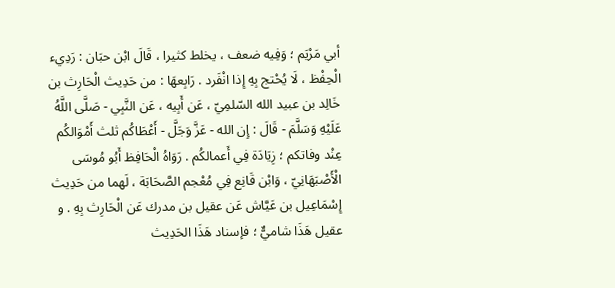أبي مَرْيَم ؛ وَفِيه ضعف ، يخلط كثيرا ، قَالَ ابْن حبَان : رَدِيء الْحِفْظ ، لَا يُحْتج بِهِ إِذا انْفَرد . رَابِعهَا : من حَدِيث الْحَارِث بن خَالِد بن عبيد الله السّلمِيّ ، عَن أَبِيه ، عَن النَّبِي - صَلَّى اللَّهُ عَلَيْهِ وَسَلَّمَ - قَالَ : إِن الله - عَزَّ وَجَلَّ - أَعْطَاكُم ثلث أَمْوَالكُم عِنْد وفاتكم ؛ زِيَادَة فِي أَعمالكُم . رَوَاهُ الْحَافِظ أَبُو مُوسَى الْأَصْبَهَانِيّ ، وَابْن قَانِع فِي مُعْجم الصَّحَابَة ، لَهما من حَدِيث إِسْمَاعِيل بن عَيَّاش عَن عقيل بن مدرك عَن الْحَارِث بِهِ . و عقيل هَذَا شاميٌّ ؛ فإسناد هَذَا الحَدِيث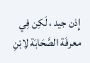إِذن جيد ، لَكِن فِي معرفَة الصَّحَابَة لِابْنِ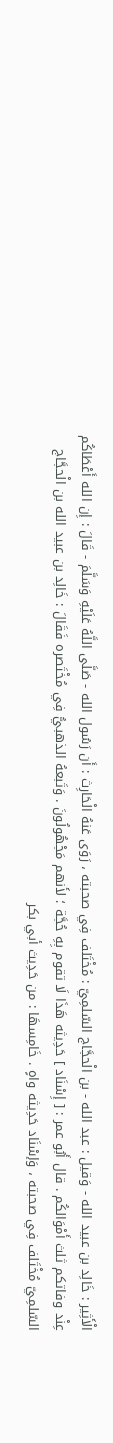الْأَثِير : خَالِد بن عبيد الله - وَقيل : عبد الله - بن الْحجَّاج السّلمِيّ : مُخْتَلف فِي صحبته ، رَوَى عَنهُ الْحَارِث : أَن رَسُول الله - صَلَّى اللَّهُ عَلَيْهِ وَسَلَّمَ - قَالَ : إِن الله أَعْطَاكُم عِنْد وفاتكم ثلث أَمْوَالكُم . قال أَبُو عمر : [ إِسْنَاد ] حَدِيثه هَذَا لَا تقوم بِهِ حُجَّة ؛ لأَنهم مَجْهُولُونَ . وَتَبعهُ الذهبيُّ فِي مُخْتَصره فَقَالَ : خَالِد بن عبيد الله بن الْحجَّاج السّلمِيّ مُخْتَلف فِي صحبته ، وَإسْنَاد حَدِيثه واهٍ . خَامِسهَا : من حَدِيث أبي بكر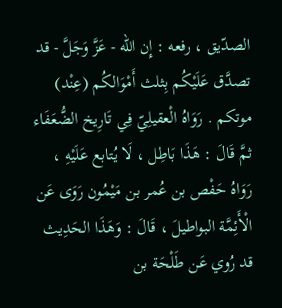الصدّيق ، رفعه : إِن الله - عَزَّ وَجَلَّ - قد تصدَّق عَلَيْكُم بِثلث أَمْوَالكُم (عِنْد) موتكم . رَوَاهُ الْعقيلِيّ فِي تَارِيخ الضُّعَفَاء ثمَّ قَالَ : هَذَا بَاطِل ، لَا يُتابع عَلَيْهِ ، رَوَاهُ حَفْص بن عُمر بن مَيْمُون رَوَى عَن الْأَئِمَّة البواطيلَ ، قَالَ : وَهَذَا الحَدِيث قد رُوي عَن طَلْحَة بن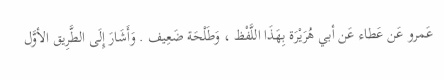عَمرو عَن عَطاء عَن أبي هُرَيْرَة بِهَذَا اللَّفْظ ، وَطَلْحَة ضَعِيف . وَأَشَارَ إِلَى الطَّرِيق الأوَّل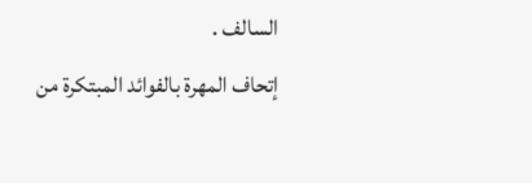السالف .
إتحاف المهرة بالفوائد المبتكرة من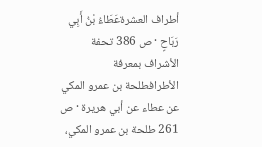أطراف العشرةعَطَاءُ بْنُ أَبِي رَبَاحٍ · ص 386 تحفة الأشراف بمعرفة الأطرافطلحة بن عمرو المكي عن عطاء عن أبي هريرة · ص 261 طلحة بن عمرو المكي،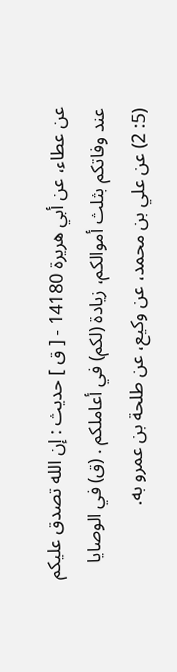عن عطاء، عن أبي هريرة 14180 - [ ق ] حديث : إن الله تصدق عليكم عند وفاتكم بثلث أموالكم، زيادة (لكم) في أعاملكم . (ق) في الوصايا (5: 2) عن علي بن محمد، عن وكيع، عن طلحة بن عمرو به.